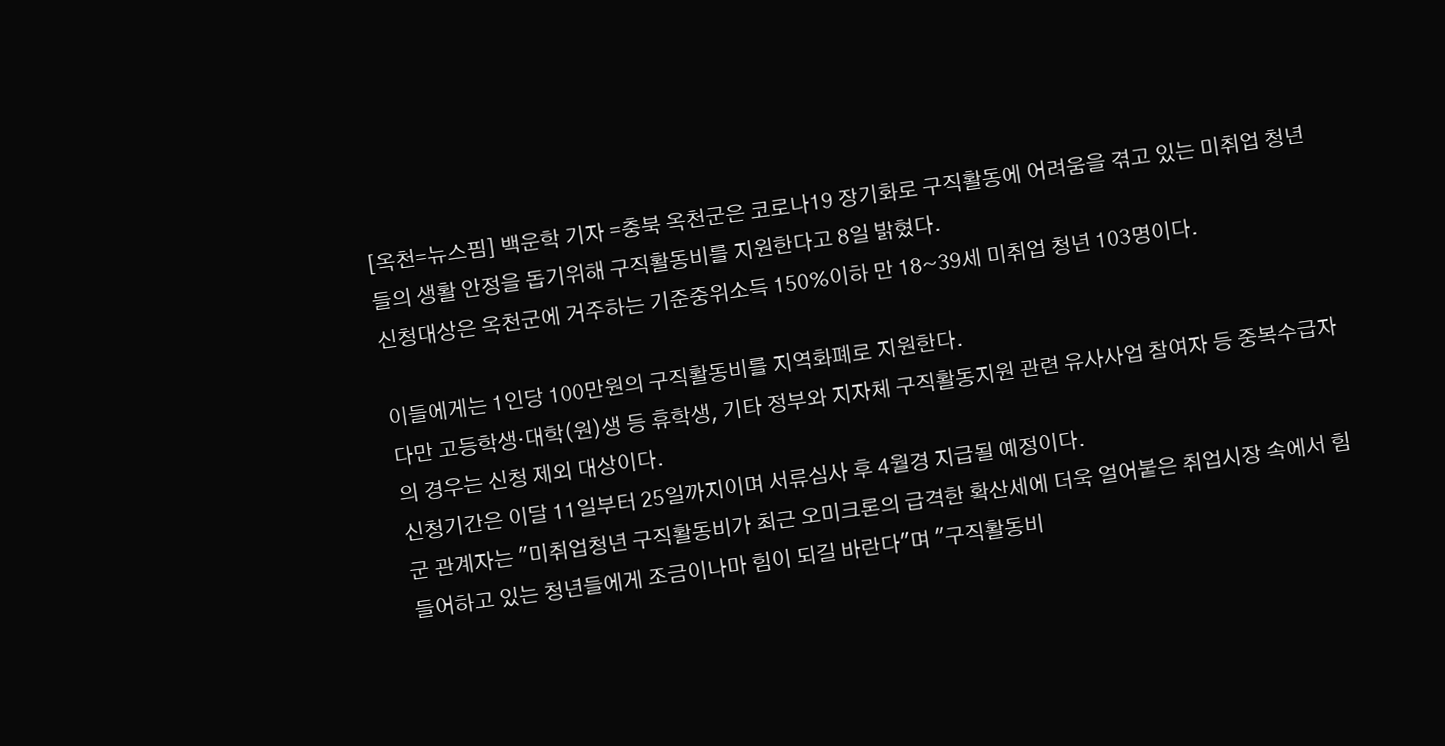[옥천=뉴스핌] 백운학 기자 =충북 옥천군은 코로나19 장기화로 구직활동에 어려움을 겪고 있는 미취업 청년들의 생활 안정을 돕기위해 구직활동비를 지원한다고 8일 밝혔다.
신청대상은 옥천군에 거주하는 기준중위소득 150%이하 만 18~39세 미취업 청년 103명이다.

이들에게는 1인당 100만원의 구직활동비를 지역화폐로 지원한다.
다만 고등학생·대학(원)생 등 휴학생, 기타 정부와 지자체 구직활동지원 관련 유사사업 참여자 등 중복수급자의 경우는 신청 제외 대상이다.
신청기간은 이달 11일부터 25일까지이며 서류심사 후 4월경 지급될 예정이다.
군 관계자는 "미취업청년 구직활동비가 최근 오미크론의 급격한 확산세에 더욱 얼어붙은 취업시장 속에서 힘들어하고 있는 청년들에게 조금이나마 힘이 되길 바란다"며 "구직활동비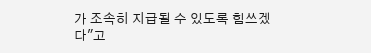가 조속히 지급될 수 있도록 힘쓰겠다"고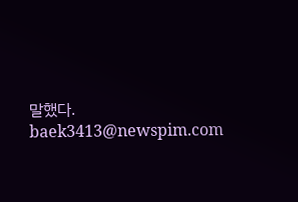말했다.
baek3413@newspim.com